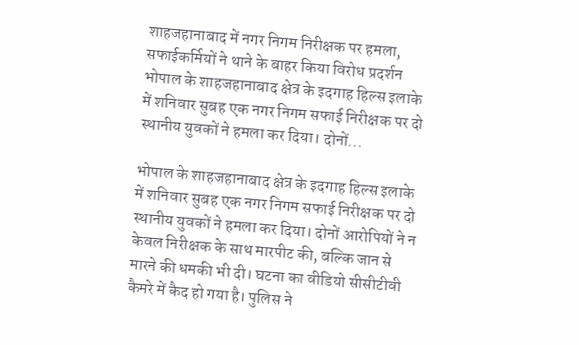शाहजहानाबाद में नगर निगम निरीक्षक पर हमला, सफाईकर्मियों ने थाने के बाहर किया विरोध प्रदर्शन
भोपाल के शाहजहानाबाद क्षेत्र के इदगाह हिल्स इलाके में शनिवार सुबह एक नगर निगम सफाई निरीक्षक पर दो स्थानीय युवकों ने हमला कर दिया। दोनों...

भोपाल के शाहजहानाबाद क्षेत्र के इदगाह हिल्स इलाके में शनिवार सुबह एक नगर निगम सफाई निरीक्षक पर दो स्थानीय युवकों ने हमला कर दिया। दोनों आरोपियों ने न केवल निरीक्षक के साथ मारपीट की, बल्कि जान से मारने की धमकी भी दी। घटना का वीडियो सीसीटीवी कैमरे में कैद हो गया है। पुलिस ने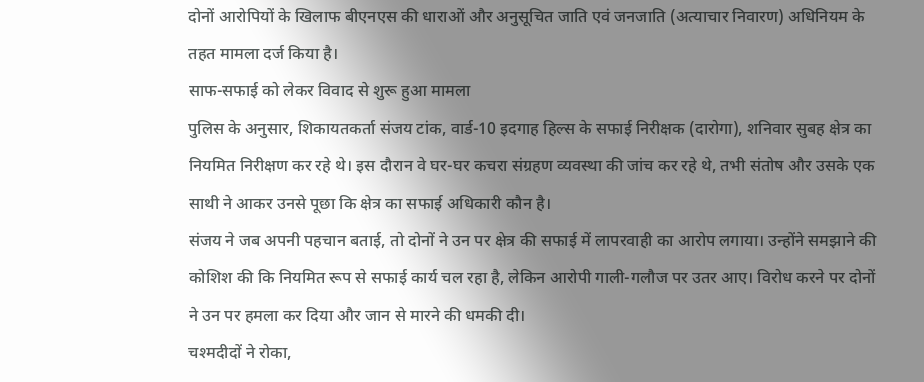दोनों आरोपियों के खिलाफ बीएनएस की धाराओं और अनुसूचित जाति एवं जनजाति (अत्याचार निवारण) अधिनियम के तहत मामला दर्ज किया है।
साफ-सफाई को लेकर विवाद से शुरू हुआ मामला
पुलिस के अनुसार, शिकायतकर्ता संजय टांक, वार्ड-10 इदगाह हिल्स के सफाई निरीक्षक (दारोगा), शनिवार सुबह क्षेत्र का नियमित निरीक्षण कर रहे थे। इस दौरान वे घर-घर कचरा संग्रहण व्यवस्था की जांच कर रहे थे, तभी संतोष और उसके एक साथी ने आकर उनसे पूछा कि क्षेत्र का सफाई अधिकारी कौन है।
संजय ने जब अपनी पहचान बताई, तो दोनों ने उन पर क्षेत्र की सफाई में लापरवाही का आरोप लगाया। उन्होंने समझाने की कोशिश की कि नियमित रूप से सफाई कार्य चल रहा है, लेकिन आरोपी गाली-गलौज पर उतर आए। विरोध करने पर दोनों ने उन पर हमला कर दिया और जान से मारने की धमकी दी।
चश्मदीदों ने रोका,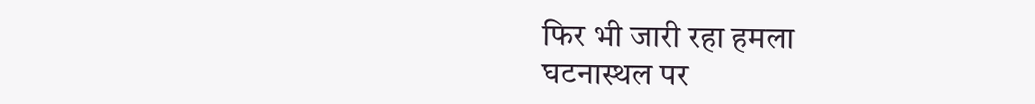फिर भी जारी रहा हमला
घटनास्थल पर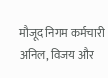मौजूद निगम कर्मचारी अनिल, विजय और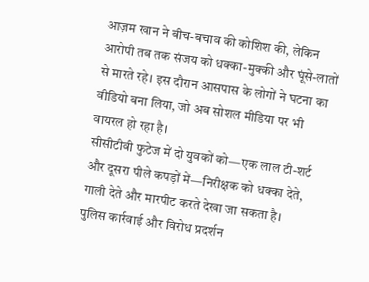आज़म खान ने बीच-बचाव की कोशिश की, लेकिन आरोपी तब तक संजय को धक्का-मुक्की और घूंसे-लातों से मारते रहे। इस दौरान आसपास के लोगों ने घटना का वीडियो बना लिया, जो अब सोशल मीडिया पर भी वायरल हो रहा है।
सीसीटीवी फुटेज में दो युवकों को—एक लाल टी-शर्ट और दूसरा पीले कपड़ों में—निरीक्षक को धक्का देते, गाली देते और मारपीट करते देखा जा सकता है।
पुलिस कार्रवाई और विरोध प्रदर्शन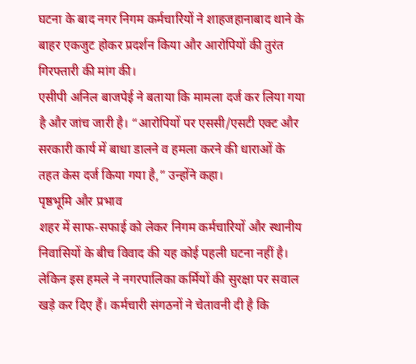घटना के बाद नगर निगम कर्मचारियों ने शाहजहानाबाद थाने के बाहर एकजुट होकर प्रदर्शन किया और आरोपियों की तुरंत गिरफ्तारी की मांग की।
एसीपी अनिल बाजपेई ने बताया कि मामला दर्ज कर लिया गया है और जांच जारी है। “आरोपियों पर एससी/एसटी एक्ट और सरकारी कार्य में बाधा डालने व हमला करने की धाराओं के तहत केस दर्ज किया गया है,” उन्होंने कहा।
पृष्ठभूमि और प्रभाव
शहर में साफ-सफाई को लेकर निगम कर्मचारियों और स्थानीय निवासियों के बीच विवाद की यह कोई पहली घटना नहीं है। लेकिन इस हमले ने नगरपालिका कर्मियों की सुरक्षा पर सवाल खड़े कर दिए हैं। कर्मचारी संगठनों ने चेतावनी दी है कि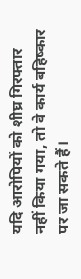यदि आरोपियों को शीघ्र गिरफ्तार नहीं किया गया, तो वे कार्य बहिष्कार पर जा सकते हैं।